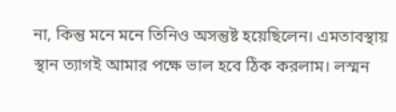না, কিন্তু মনে মনে তিনিও অসন্তুষ্ট হয়েছিলেন। এমতাবস্থায় স্থান ত্যাগই আমার পক্ষে ভাল হবে ঠিক করলাম। লস্মন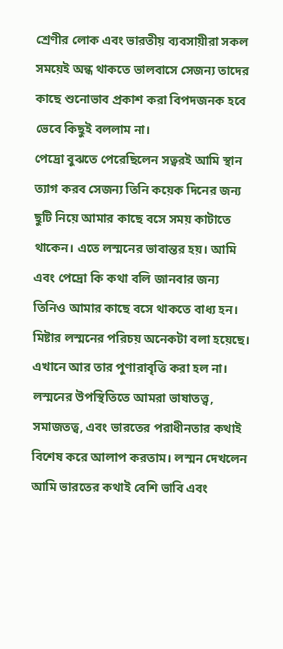শ্রেণীর লোক এবং ভারতীয় ব্যবসায়ীরা সকল সময়েই অন্ধ থাকতে ভালবাসে সেজন্য তাদের কাছে শুনোভাব প্রকাশ করা বিপদজনক হবে ভেবে কিছুই বললাম না।
পেদ্রো বুঝতে পেরেছিলেন সত্বরই আমি স্থান ত্যাগ করব সেজন্য তিনি কয়েক দিনের জন্য ছুটি নিয়ে আমার কাছে বসে সময় কাটাতে থাকেন। এতে লস্মনের ভাবান্তর হয়। আমি এবং পেদ্রো কি কথা বলি জানবার জন্য তিনিও আমার কাছে বসে থাকতে বাধ্য হন। মিষ্টার লস্মনের পরিচয় অনেকটা বলা হয়েছে। এখানে আর তার পুণারাবৃত্তি করা হল না। লস্মনের উপস্থিতিতে আমরা ভাষাতত্ত্ব, সমাজতত্ব, এবং ভারতের পরাধীনতার কথাই বিশেষ করে আলাপ করতাম। লস্মন দেখলেন আমি ভারতের কথাই বেশি ভাবি এবং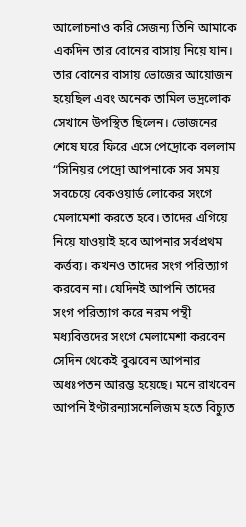আলোচনাও করি সেজন্য তিনি আমাকে একদিন তার বোনের বাসায় নিয়ে যান। তার বোনের বাসায় ভোজের আয়োজন হয়েছিল এবং অনেক তামিল ভদ্রলোক সেখানে উপস্থিত ছিলেন। ভোজনের শেষে ঘরে ফিরে এসে পেদ্রোকে বললাম “সিনিয়র পেদ্রো আপনাকে সব সময় সবচেয়ে বেকওয়ার্ড লোকের সংগে মেলামেশা করতে হবে। তাদের এগিয়ে নিয়ে যাওয়াই হবে আপনার সর্বপ্রথম কর্ত্তব্য। কখনও তাদের সংগ পরিত্যাগ করবেন না। যেদিনই আপনি তাদের সংগ পরিত্যাগ করে নরম পন্থী মধ্যবিত্তদের সংগে মেলামেশা করবেন সেদিন থেকেই বুঝবেন আপনার অধঃপতন আরম্ভ হয়েছে। মনে রাখবেন আপনি ইণ্টারন্যাসনেলিজম হতে বিচ্যুত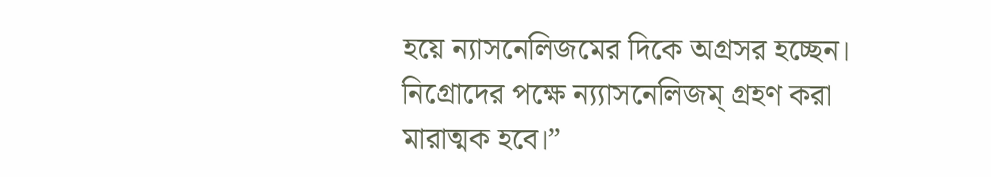হয়ে ন্যাসনেলিজমের দিকে অগ্রসর হচ্ছেন। নিগ্রোদের পক্ষে ন্য্যাসনেলিজম্ গ্রহণ করা মারাত্মক হবে।”